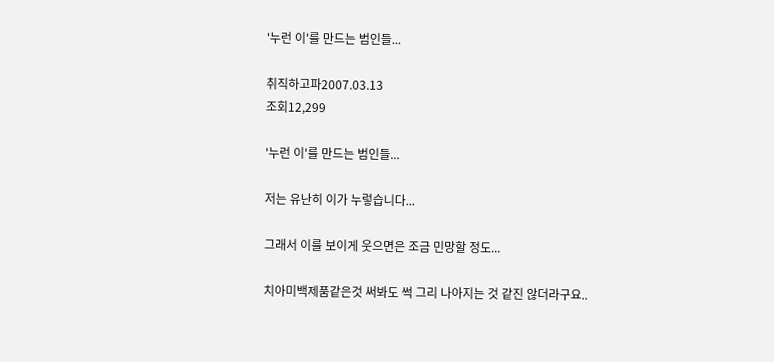'누런 이'를 만드는 범인들...

취직하고파2007.03.13
조회12,299

'누런 이'를 만드는 범인들...

저는 유난히 이가 누렇습니다...

그래서 이를 보이게 웃으면은 조금 민망할 정도...

치아미백제품같은것 써봐도 썩 그리 나아지는 것 같진 않더라구요..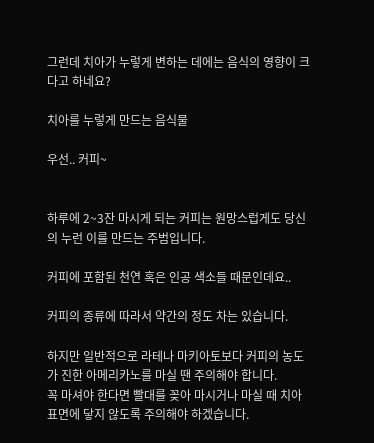그런데 치아가 누렇게 변하는 데에는 음식의 영향이 크다고 하네요?

치아를 누렇게 만드는 음식물

우선.. 커피~


하루에 2~3잔 마시게 되는 커피는 원망스럽게도 당신의 누런 이를 만드는 주범입니다.

커피에 포함된 천연 혹은 인공 색소들 때문인데요..

커피의 종류에 따라서 약간의 정도 차는 있습니다.

하지만 일반적으로 라테나 마키아토보다 커피의 농도가 진한 아메리카노를 마실 땐 주의해야 합니다.
꼭 마셔야 한다면 빨대를 꽂아 마시거나 마실 때 치아 표면에 닿지 않도록 주의해야 하겠습니다.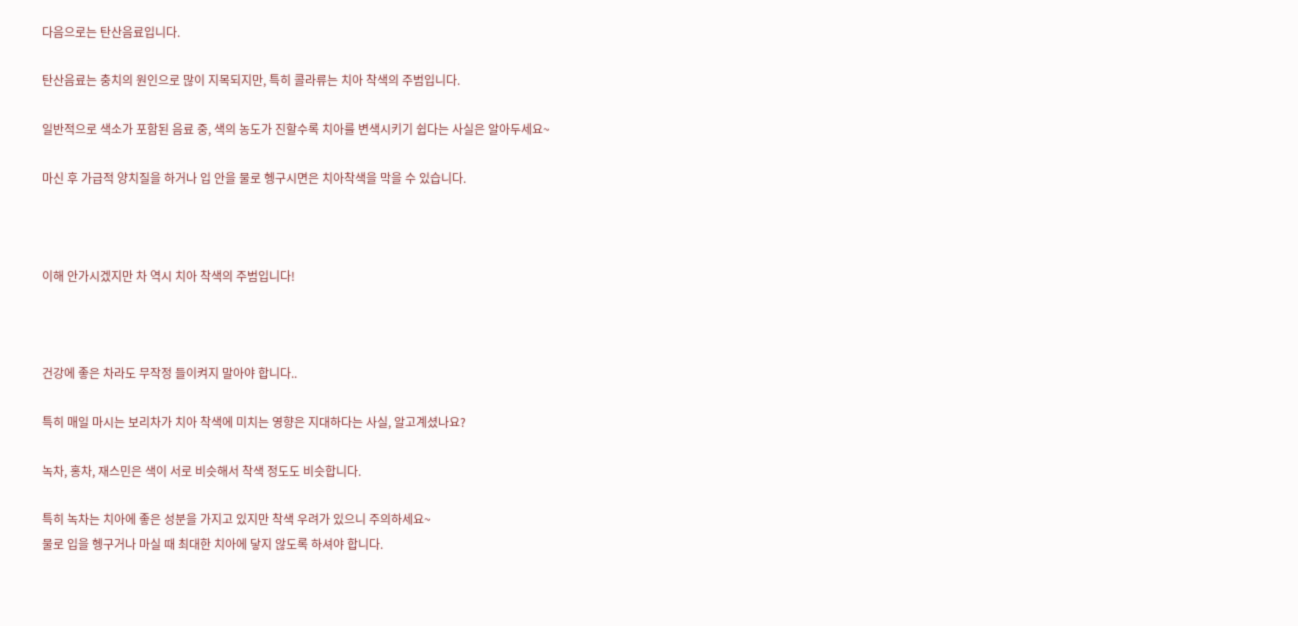다음으로는 탄산음료입니다.

탄산음료는 충치의 원인으로 많이 지목되지만, 특히 콜라류는 치아 착색의 주범입니다.

일반적으로 색소가 포함된 음료 중, 색의 농도가 진할수록 치아를 변색시키기 쉽다는 사실은 알아두세요~

마신 후 가급적 양치질을 하거나 입 안을 물로 헹구시면은 치아착색을 막을 수 있습니다.



이해 안가시겠지만 차 역시 치아 착색의 주범입니다!



건강에 좋은 차라도 무작정 들이켜지 말아야 합니다..

특히 매일 마시는 보리차가 치아 착색에 미치는 영향은 지대하다는 사실, 알고계셨나요?

녹차, 홍차, 재스민은 색이 서로 비슷해서 착색 정도도 비슷합니다.

특히 녹차는 치아에 좋은 성분을 가지고 있지만 착색 우려가 있으니 주의하세요~
물로 입을 헹구거나 마실 때 최대한 치아에 닿지 않도록 하셔야 합니다.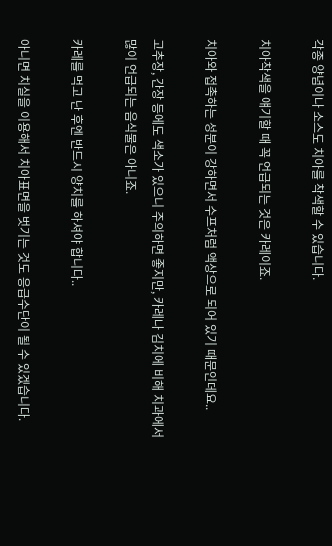각종 양념이나 소스도 치아를 착색할 수 있습니다.

치아착색을 얘기할 때 꼭 언급되는 것은 카레이죠.

치아와 접촉하는 성분이 강하면서 수프처럼 액상으로 되어 있기 때문인데요..

고추장, 간장 등에도 색소가 있으니 주의하면 좋지만, 카레나 김치에 비해 치과에서 많이 언급되는 음식물은 아니죠.

카레를 먹고 난 후엔 반드시 양치를 하셔야 합니다..

아니면 치실을 이용해서 치아표면을 벗기는 것도 응급수단이 될 수 있겠습니다.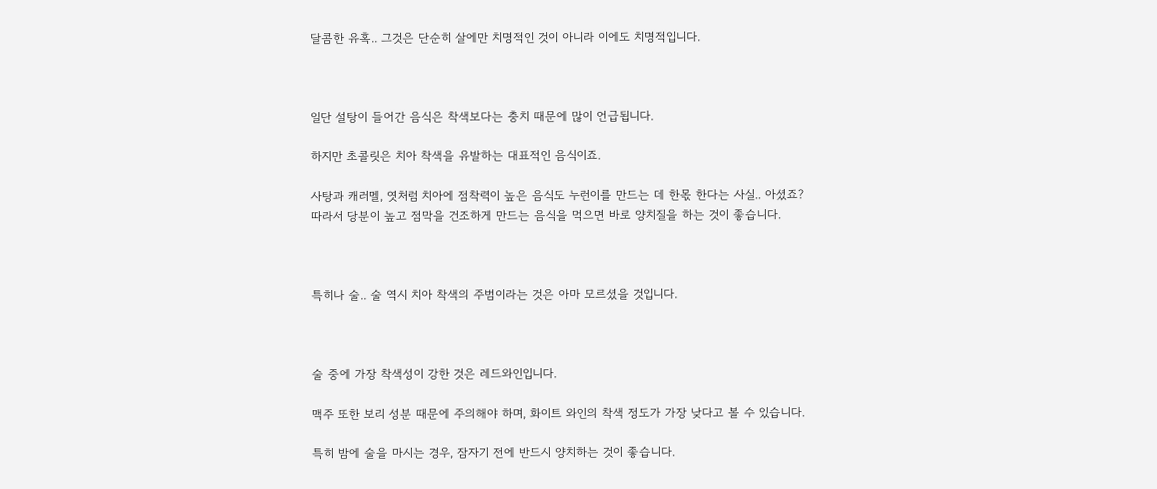달콤한 유혹.. 그것은 단순히 살에만 치명적인 것이 아니라 이에도 치명적입니다.



일단 설탕이 들어간 음식은 착색보다는 충치 때문에 많이 언급됩니다.

하지만 초콜릿은 치아 착색을 유발하는 대표적인 음식이죠.

사탕과 캐러멜, 엿처럼 치아에 점착력이 높은 음식도 누런이를 만드는 데 한몫 한다는 사실.. 아셨죠?
따라서 당분이 높고 점막을 건조하게 만드는 음식을 먹으면 바로 양치질을 하는 것이 좋습니다.



특히나 술.. 술 역시 치아 착색의 주범이라는 것은 아마 모르셨을 것입니다.



술 중에 가장 착색성이 강한 것은 레드와인입니다.

맥주 또한 보리 성분 때문에 주의해야 하며, 화이트 와인의 착색 정도가 가장 낮다고 볼 수 있습니다.

특히 밤에 술을 마시는 경우, 잠자기 전에 반드시 양치하는 것이 좋습니다.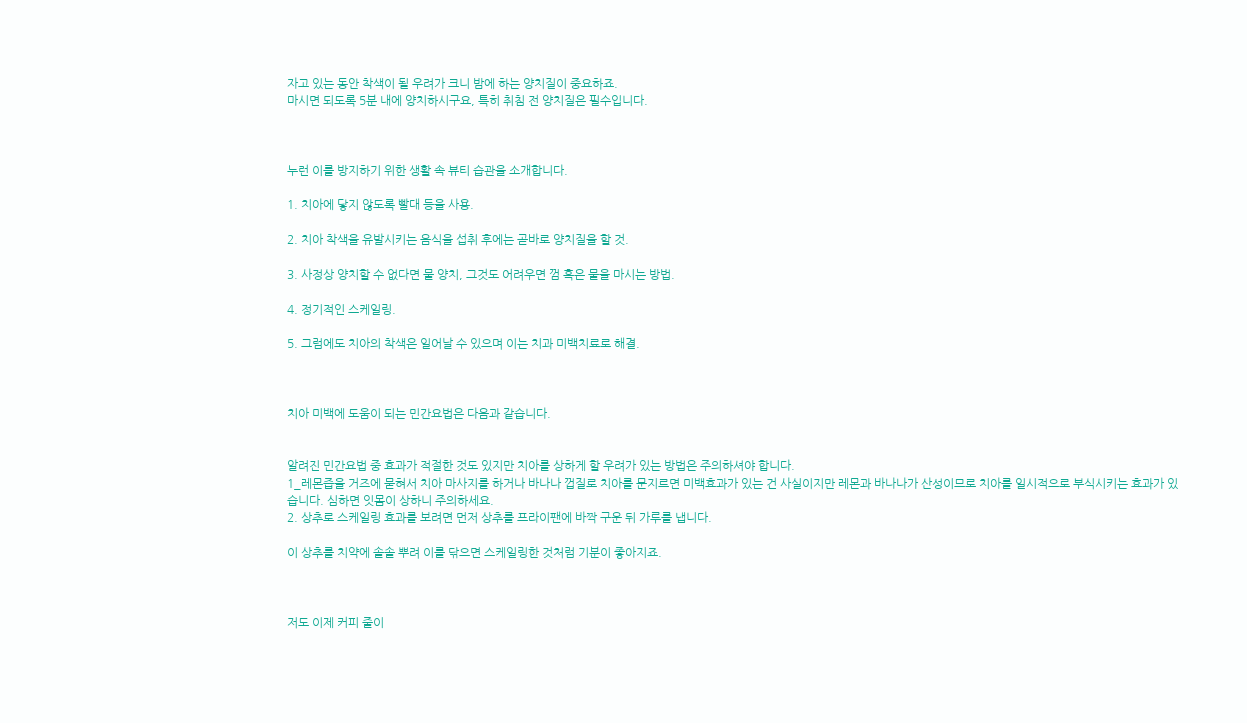자고 있는 동안 착색이 될 우려가 크니 밤에 하는 양치질이 중요하죠.
마시면 되도록 5분 내에 양치하시구요, 특히 취침 전 양치질은 필수입니다.



누런 이를 방지하기 위한 생활 속 뷰티 습관을 소개합니다.

1. 치아에 닿지 않도록 빨대 등을 사용.

2. 치아 착색을 유발시키는 음식을 섭취 후에는 곧바로 양치질을 할 것.

3. 사정상 양치할 수 없다면 물 양치, 그것도 어려우면 껌 혹은 물을 마시는 방법.

4. 정기적인 스케일링.

5. 그럼에도 치아의 착색은 일어날 수 있으며 이는 치과 미백치료로 해결.



치아 미백에 도움이 되는 민간요법은 다음과 같습니다.


알려진 민간요법 중 효과가 적절한 것도 있지만 치아를 상하게 할 우려가 있는 방법은 주의하셔야 합니다.
1_레몬즙을 거즈에 묻혀서 치아 마사지를 하거나 바나나 껍질로 치아를 문지르면 미백효과가 있는 건 사실이지만 레몬과 바나나가 산성이므로 치아를 일시적으로 부식시키는 효과가 있습니다. 심하면 잇몸이 상하니 주의하세요.
2. 상추로 스케일링 효과를 보려면 먼저 상추를 프라이팬에 바짝 구운 뒤 가루를 냅니다.

이 상추를 치약에 솔솔 뿌려 이를 닦으면 스케일링한 것처럼 기분이 좋아지죠.



저도 이제 커피 줄이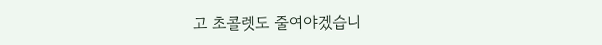고 초콜렛도 줄여야겠습니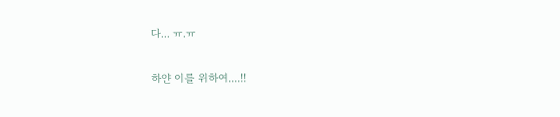다... ㅠ.ㅠ

하얀 이를 위하여....!!